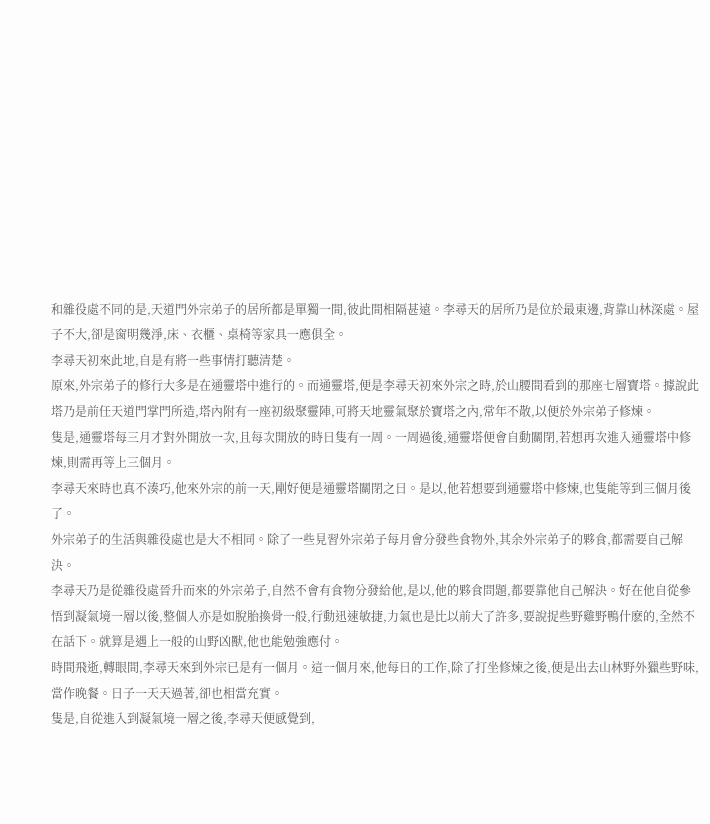和雜役處不同的是,天道門外宗弟子的居所都是單獨一間,彼此間相隔甚遠。李尋天的居所乃是位於最東邊,背靠山林深處。屋子不大,卻是窗明幾淨,床、衣櫃、桌椅等家具一應俱全。
李尋天初來此地,自是有將一些事情打聽清楚。
原來,外宗弟子的修行大多是在通靈塔中進行的。而通靈塔,便是李尋天初來外宗之時,於山腰間看到的那座七層寶塔。據說此塔乃是前任天道門掌門所造,塔內附有一座初級聚靈陣,可將天地靈氣聚於寶塔之內,常年不散,以便於外宗弟子修煉。
隻是,通靈塔每三月才對外開放一次,且每次開放的時日隻有一周。一周過後,通靈塔便會自動關閉,若想再次進入通靈塔中修煉,則需再等上三個月。
李尋天來時也真不湊巧,他來外宗的前一天,剛好便是通靈塔關閉之日。是以,他若想要到通靈塔中修煉,也隻能等到三個月後了。
外宗弟子的生活與雜役處也是大不相同。除了一些見習外宗弟子每月會分發些食物外,其余外宗弟子的夥食,都需要自己解決。
李尋天乃是從雜役處晉升而來的外宗弟子,自然不會有食物分發給他,是以,他的夥食問題,都要靠他自己解決。好在他自從參悟到凝氣境一層以後,整個人亦是如脫胎換骨一般,行動迅速敏捷,力氣也是比以前大了許多,要說捉些野雞野鴨什麽的,全然不在話下。就算是遇上一般的山野凶獸,他也能勉強應付。
時間飛逝,轉眼間,李尋天來到外宗已是有一個月。這一個月來,他每日的工作,除了打坐修煉之後,便是出去山林野外獵些野味,當作晚餐。日子一天天過著,卻也相當充實。
隻是,自從進入到凝氣境一層之後,李尋天便感覺到,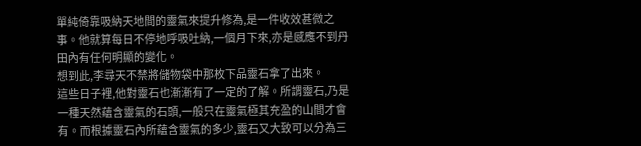單純倚靠吸納天地間的靈氣來提升修為,是一件收效甚微之事。他就算每日不停地呼吸吐納,一個月下來,亦是感應不到丹田內有任何明顯的變化。
想到此,李尋天不禁將儲物袋中那枚下品靈石拿了出來。
這些日子裡,他對靈石也漸漸有了一定的了解。所謂靈石,乃是一種天然蘊含靈氣的石頭,一般只在靈氣極其充盈的山間才會有。而根據靈石內所蘊含靈氣的多少,靈石又大致可以分為三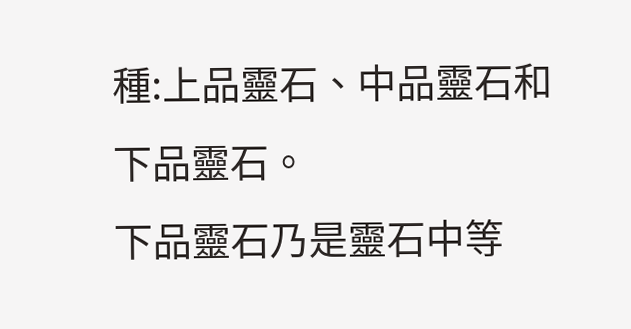種:上品靈石、中品靈石和下品靈石。
下品靈石乃是靈石中等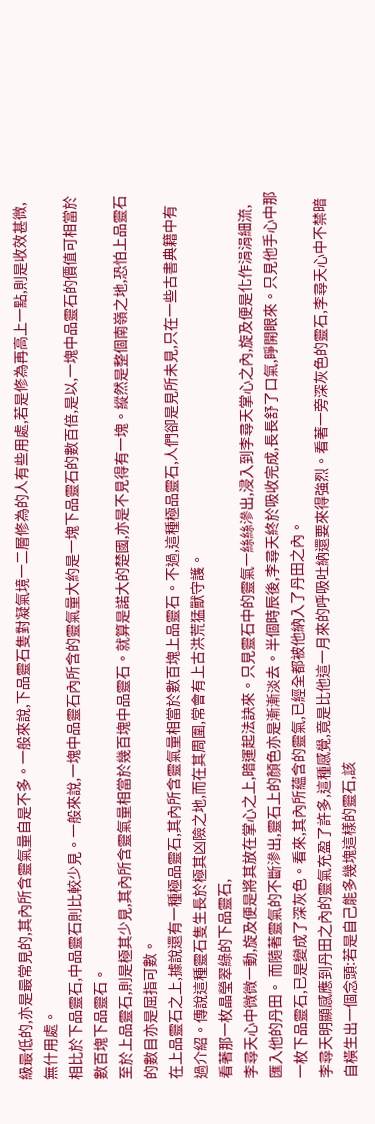級最低的,亦是最常見的,其內所含靈氣量自是不多。一般來說,下品靈石隻對凝氣境一二層修為的人有些用處,若是修為再高上一點,則是收效甚微,無什用處。
相比於下品靈石,中品靈石則比較少見。一般來說,一塊中品靈石內所含的靈氣量大約是一塊下品靈石的數百倍,是以,一塊中品靈石的價值可相當於數百塊下品靈石。
至於上品靈石,則是極其少見,其內所含靈氣量相當於幾百塊中品靈石。就算是諾大的楚國,亦是不見得有一塊。縱然是整個南嶺之地,恐怕上品靈石的數目亦是屈指可數。
在上品靈石之上,據說還有一種極品靈石,其內所含靈氣量相當於數百塊上品靈石。不過,這種極品靈石,人們卻是見所未見,只在一些古書典籍中有過介紹。傳說這種靈石隻生長於極其凶險之地,而在其周圍,常會有上古洪荒猛獸守護。
看著那一枚晶瑩翠綠的下品靈石,
李尋天心中微微一動,旋及便是將其放在掌心之上,暗運起法訣來。只見靈石中的靈氣一絲絲滲出,浸入到李尋天掌心之內,旋及便是化作涓涓細流,匯入他的丹田。 而隨著靈氣的不斷滲出,靈石上的顏色亦是漸漸淡去。半個時辰後,李尋天終於吸收完成,長長舒了口氣,睜開眼來。只見他手心中那一枚下品靈石,已是變成了深灰色。看來,其內所蘊含的靈氣,已經全都被他納入了丹田之內。
李尋天明顯感應到丹田之內的靈氣充盈了許多,這種感覺,竟是比他這一月來的呼吸吐納還要來得強烈。看著一旁深灰色的靈石,李尋天心中不禁暗自橫生出一個念頭:若是自己能多幾塊這樣的靈石,該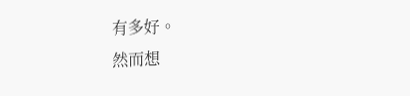有多好。
然而想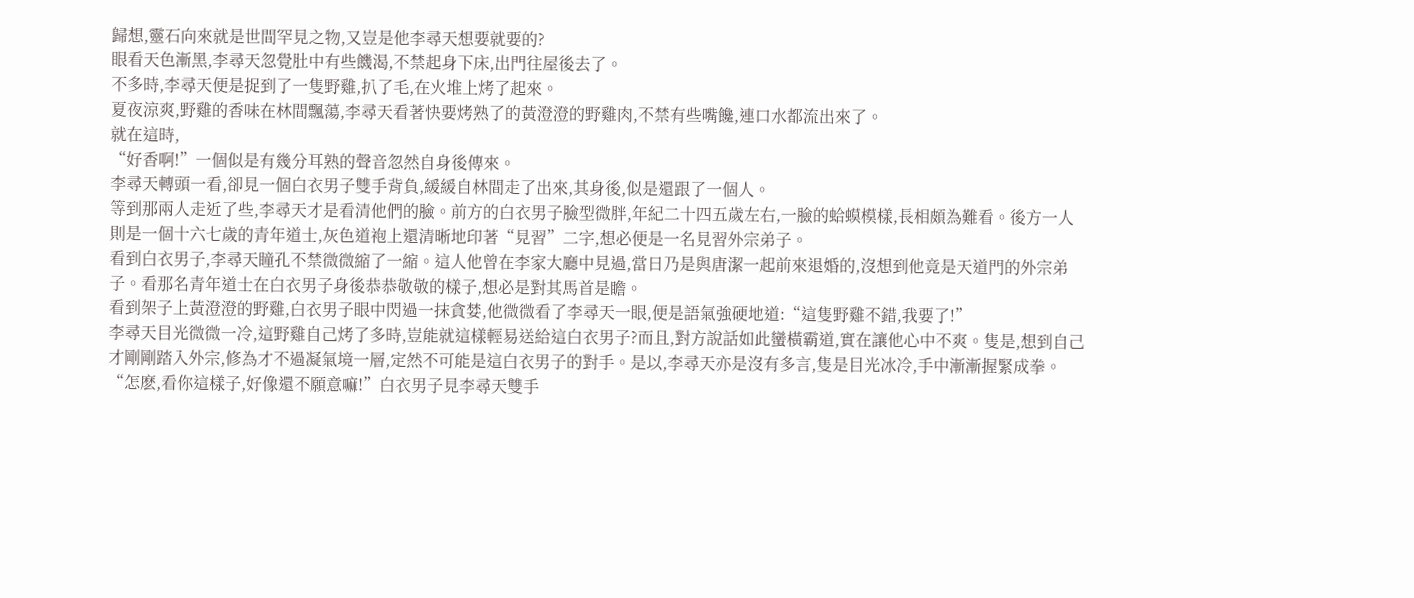歸想,靈石向來就是世間罕見之物,又豈是他李尋天想要就要的?
眼看天色漸黑,李尋天忽覺肚中有些饑渴,不禁起身下床,出門往屋後去了。
不多時,李尋天便是捉到了一隻野雞,扒了毛,在火堆上烤了起來。
夏夜涼爽,野雞的香味在林間飄蕩,李尋天看著快要烤熟了的黃澄澄的野雞肉,不禁有些嘴饞,連口水都流出來了。
就在這時,
“好香啊!”一個似是有幾分耳熟的聲音忽然自身後傳來。
李尋天轉頭一看,卻見一個白衣男子雙手背負,緩緩自林間走了出來,其身後,似是還跟了一個人。
等到那兩人走近了些,李尋天才是看清他們的臉。前方的白衣男子臉型微胖,年紀二十四五歲左右,一臉的蛤蟆模樣,長相頗為難看。後方一人則是一個十六七歲的青年道士,灰色道袍上還清晰地印著“見習”二字,想必便是一名見習外宗弟子。
看到白衣男子,李尋天瞳孔不禁微微縮了一縮。這人他曾在李家大廳中見過,當日乃是與唐潔一起前來退婚的,沒想到他竟是天道門的外宗弟子。看那名青年道士在白衣男子身後恭恭敬敬的樣子,想必是對其馬首是瞻。
看到架子上黃澄澄的野雞,白衣男子眼中閃過一抹貪婪,他微微看了李尋天一眼,便是語氣強硬地道:“這隻野雞不錯,我要了!”
李尋天目光微微一冷,這野雞自己烤了多時,豈能就這樣輕易送給這白衣男子?而且,對方說話如此蠻橫霸道,實在讓他心中不爽。隻是,想到自己才剛剛踏入外宗,修為才不過凝氣境一層,定然不可能是這白衣男子的對手。是以,李尋天亦是沒有多言,隻是目光冰冷,手中漸漸握緊成拳。
“怎麽,看你這樣子,好像還不願意嘛!”白衣男子見李尋天雙手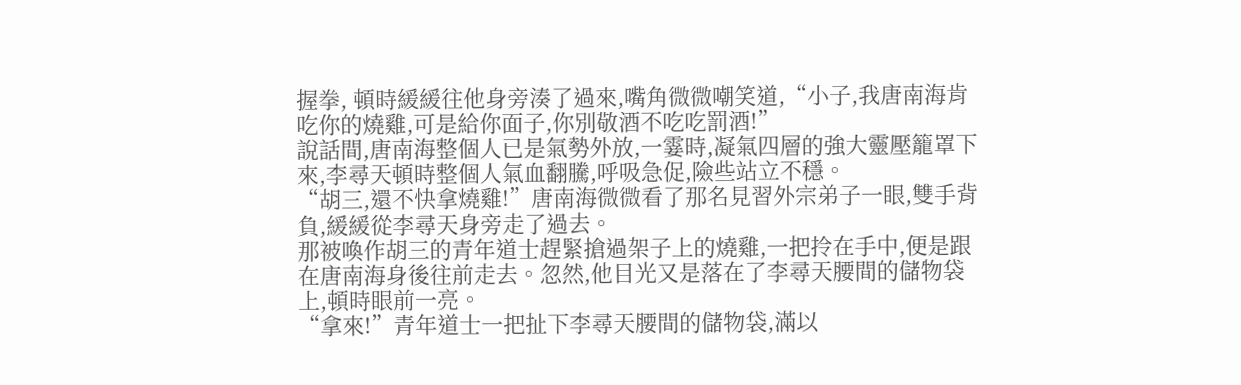握拳, 頓時緩緩往他身旁湊了過來,嘴角微微嘲笑道,“小子,我唐南海肯吃你的燒雞,可是給你面子,你別敬酒不吃吃罰酒!”
說話間,唐南海整個人已是氣勢外放,一霎時,凝氣四層的強大靈壓籠罩下來,李尋天頓時整個人氣血翻騰,呼吸急促,險些站立不穩。
“胡三,還不快拿燒雞!”唐南海微微看了那名見習外宗弟子一眼,雙手背負,緩緩從李尋天身旁走了過去。
那被喚作胡三的青年道士趕緊搶過架子上的燒雞,一把拎在手中,便是跟在唐南海身後往前走去。忽然,他目光又是落在了李尋天腰間的儲物袋上,頓時眼前一亮。
“拿來!”青年道士一把扯下李尋天腰間的儲物袋,滿以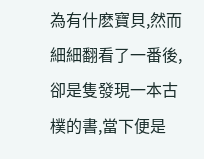為有什麽寶貝,然而細細翻看了一番後,卻是隻發現一本古樸的書,當下便是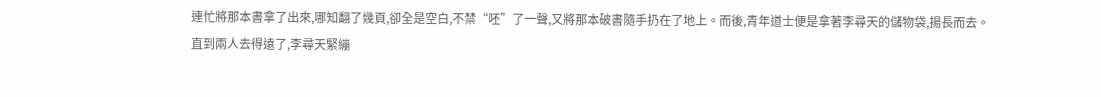連忙將那本書拿了出來,哪知翻了幾頁,卻全是空白,不禁“呸”了一聲,又將那本破書隨手扔在了地上。而後,青年道士便是拿著李尋天的儲物袋,揚長而去。
直到兩人去得遠了,李尋天緊繃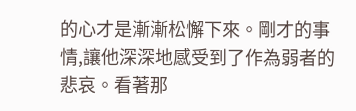的心才是漸漸松懈下來。剛才的事情,讓他深深地感受到了作為弱者的悲哀。看著那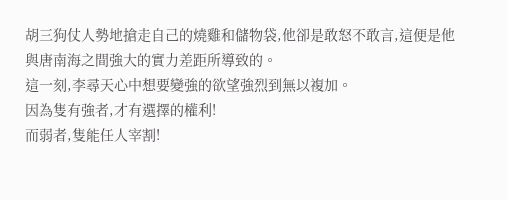胡三狗仗人勢地搶走自己的燒雞和儲物袋,他卻是敢怒不敢言,這便是他與唐南海之間強大的實力差距所導致的。
這一刻,李尋天心中想要變強的欲望強烈到無以複加。
因為隻有強者,才有選擇的權利!
而弱者,隻能任人宰割!